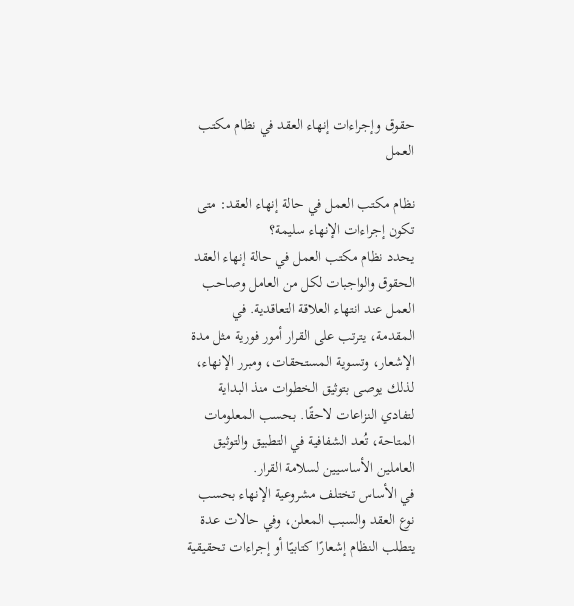حقوق وإجراءات إنهاء العقد في نظام مكتب العمل

نظام مكتب العمل في حالة إنهاء العقد: متى تكون إجراءات الإنهاء سليمة؟
يحدد نظام مكتب العمل في حالة إنهاء العقد الحقوق والواجبات لكل من العامل وصاحب العمل عند انتهاء العلاقة التعاقدية. في المقدمة، يترتب على القرار أمور فورية مثل مدة الإشعار، وتسوية المستحقات، ومبرر الإنهاء، لذلك يوصى بتوثيق الخطوات منذ البداية لتفادي النزاعات لاحقًا. بحسب المعلومات المتاحة، تُعد الشفافية في التطبيق والتوثيق العاملين الأساسيين لسلامة القرار.
في الأساس تختلف مشروعية الإنهاء بحسب نوع العقد والسبب المعلن، وفي حالات عدة يتطلب النظام إشعارًا كتابيًا أو إجراءات تحقيقية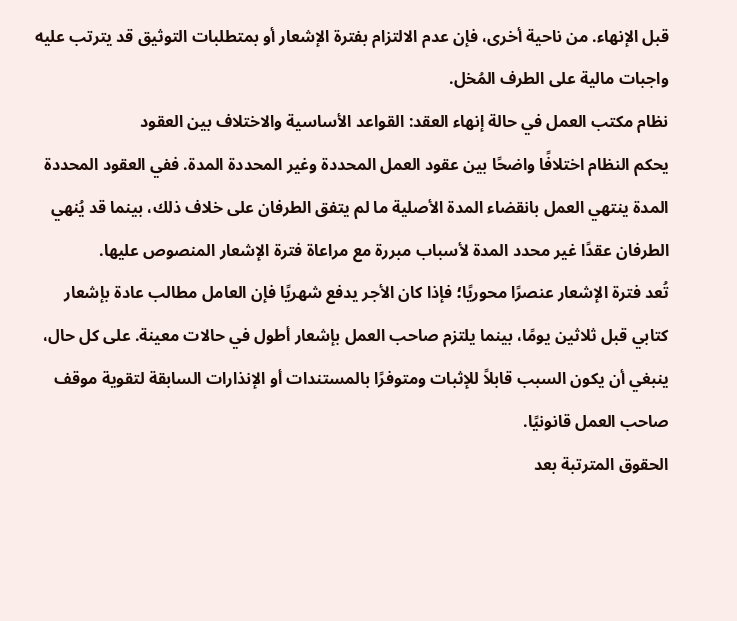قبل الإنهاء. من ناحية أخرى، فإن عدم الالتزام بفترة الإشعار أو بمتطلبات التوثيق قد يترتب عليه واجبات مالية على الطرف المُخل.
نظام مكتب العمل في حالة إنهاء العقد: القواعد الأساسية والاختلاف بين العقود
يحكم النظام اختلافًا واضحًا بين عقود العمل المحددة وغير المحددة المدة. ففي العقود المحددة المدة ينتهي العمل بانقضاء المدة الأصلية ما لم يتفق الطرفان على خلاف ذلك، بينما قد يُنهي الطرفان عقدًا غير محدد المدة لأسباب مبررة مع مراعاة فترة الإشعار المنصوص عليها.
تُعد فترة الإشعار عنصرًا محوريًا؛ فإذا كان الأجر يدفع شهريًا فإن العامل مطالب عادة بإشعار كتابي قبل ثلاثين يومًا، بينما يلتزم صاحب العمل بإشعار أطول في حالات معينة. على كل حال، ينبغي أن يكون السبب قابلاً للإثبات ومتوفرًا بالمستندات أو الإنذارات السابقة لتقوية موقف صاحب العمل قانونيًا.
الحقوق المترتبة بعد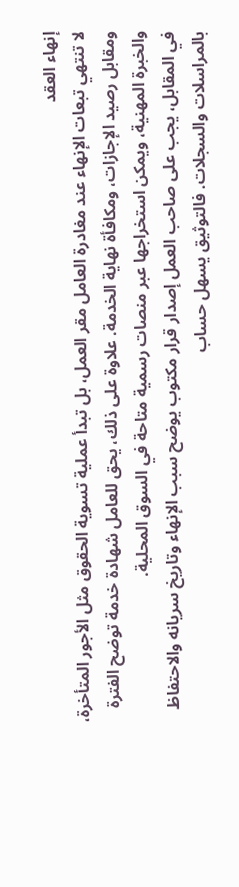إنهاء العقد
لا تنتهي تبعات الإنهاء عند مغادرة العامل مقر العمل، بل تبدأ عملية تسوية الحقوق مثل الأجور المتأخرة، ومقابل رصيد الإجازات، ومكافأة نهاية الخدمة. علاوة على ذلك، يحق للعامل شهادة خدمة توضح الفترة والخبرة المهنية، ويمكن استخراجها عبر منصات رسمية متاحة في السوق المحلية.
في المقابل، يجب على صاحب العمل إصدار قرار مكتوب يوضح سبب الإنهاء وتاريخ سريانه والاحتفاظ بالمراسلات والسجلات. فالتوثيق يسهل حساب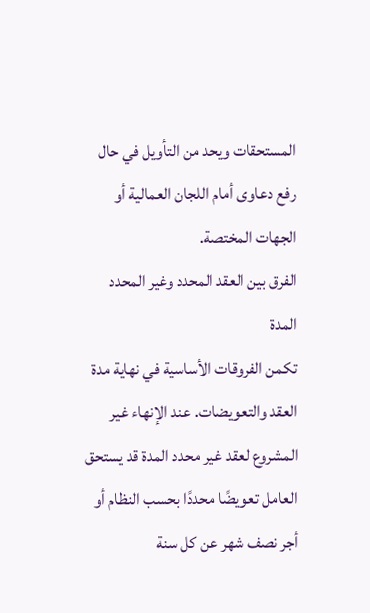المستحقات ويحد من التأويل في حال رفع دعاوى أمام اللجان العمالية أو الجهات المختصة.
الفرق بين العقد المحدد وغير المحدد المدة
تكمن الفروقات الأساسية في نهاية مدة العقد والتعويضات. عند الإنهاء غير المشروع لعقد غير محدد المدة قد يستحق العامل تعويضًا محددًا بحسب النظام أو أجر نصف شهر عن كل سنة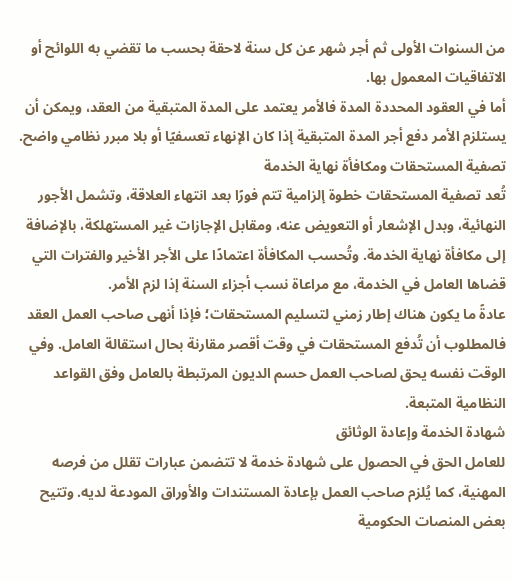من السنوات الأولى ثم أجر شهر عن كل سنة لاحقة بحسب ما تقضي به اللوائح أو الاتفاقيات المعمول بها.
أما في العقود المحددة المدة فالأمر يعتمد على المدة المتبقية من العقد، ويمكن أن يستلزم الأمر دفع أجر المدة المتبقية إذا كان الإنهاء تعسفيًا أو بلا مبرر نظامي واضح.
تصفية المستحقات ومكافأة نهاية الخدمة
تُعد تصفية المستحقات خطوة إلزامية تتم فورًا بعد انتهاء العلاقة، وتشمل الأجور النهائية، وبدل الإشعار أو التعويض عنه، ومقابل الإجازات غير المستهلكة، بالإضافة إلى مكافأة نهاية الخدمة. وتُحسب المكافأة اعتمادًا على الأجر الأخير والفترات التي قضاها العامل في الخدمة، مع مراعاة نسب أجزاء السنة إذا لزم الأمر.
عادةً ما يكون هناك إطار زمني لتسليم المستحقات؛ فإذا أنهى صاحب العمل العقد فالمطلوب أن تُدفع المستحقات في وقت أقصر مقارنة بحال استقالة العامل. وفي الوقت نفسه يحق لصاحب العمل حسم الديون المرتبطة بالعامل وفق القواعد النظامية المتبعة.
شهادة الخدمة وإعادة الوثائق
للعامل الحق في الحصول على شهادة خدمة لا تتضمن عبارات تقلل من فرصه المهنية، كما يُلزم صاحب العمل بإعادة المستندات والأوراق المودعة لديه. وتتيح بعض المنصات الحكومية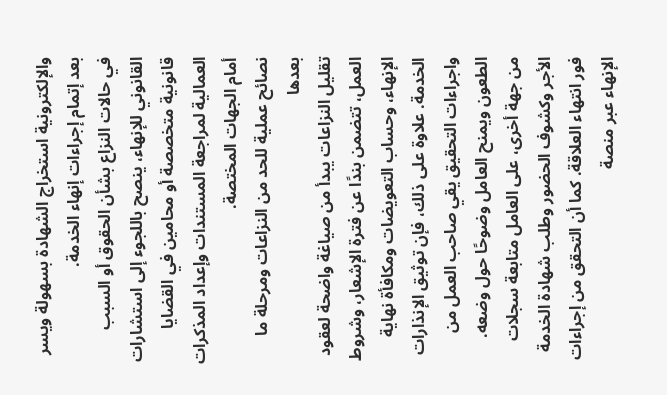والإلكترونية استخراج الشهادة بسهولة ويسر بعد إتمام إجراءات إنهاء الخدمة.
في حالات النزاع بشأن الحقوق أو السبب القانوني للإنهاء، ينصح باللجوء إلى استشارات قانونية متخصصة أو محامين في القضايا العمالية لمراجعة المستندات وإعداد المذكرات أمام الجهات المختصة.
نصائح عملية للحد من النزاعات ومرحلة ما بعدها
تقليل النزاعات يبدأ من صياغة واضحة لعقود العمل، تتضمن بندًا عن فترة الإشعار، وشروط الإنهاء، وحساب التعويضات ومكافأة نهاية الخدمة. علاوة على ذلك، فإن توثيق الإنذارات واجراءات التحقيق يقي صاحب العمل من الطعون ويمنح العامل وضوحًا حول وضعه.
من جهة أخرى، على العامل متابعة سجلات الأجر وكشوف الحضور وطلب شهادة الخدمة فور انتهاء العلاقة. كما أن التحقق من إجراءات الإنهاء عبر منصة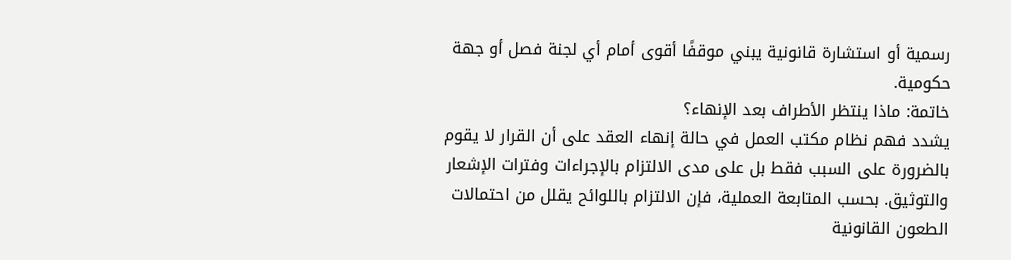رسمية أو استشارة قانونية يبني موقفًا أقوى أمام أي لجنة فصل أو جهة حكومية.
خاتمة: ماذا ينتظر الأطراف بعد الإنهاء؟
يشدد فهم نظام مكتب العمل في حالة إنهاء العقد على أن القرار لا يقوم بالضرورة على السبب فقط بل على مدى الالتزام بالإجراءات وفترات الإشعار والتوثيق. بحسب المتابعة العملية، فإن الالتزام باللوائح يقلل من احتمالات الطعون القانونية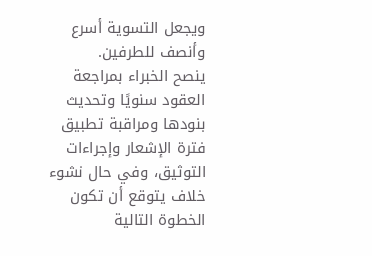ويجعل التسوية أسرع وأنصف للطرفين.
ينصح الخبراء بمراجعة العقود سنويًا وتحديث بنودها ومراقبة تطبيق فترة الإشعار وإجراءات التوثيق، وفي حال نشوء خلاف يتوقع أن تكون الخطوة التالية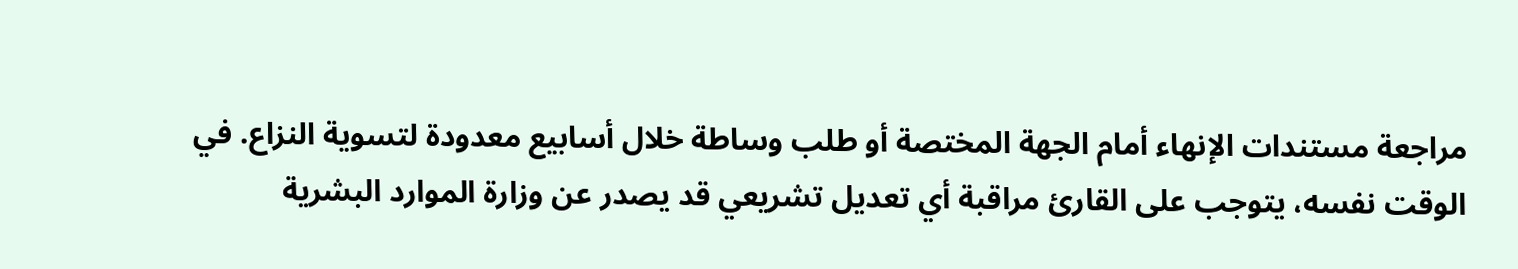مراجعة مستندات الإنهاء أمام الجهة المختصة أو طلب وساطة خلال أسابيع معدودة لتسوية النزاع. في الوقت نفسه، يتوجب على القارئ مراقبة أي تعديل تشريعي قد يصدر عن وزارة الموارد البشرية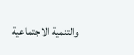والتنمية الاجتماعية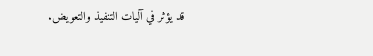قد يؤثر في آليات التنفيذ والتعويض.